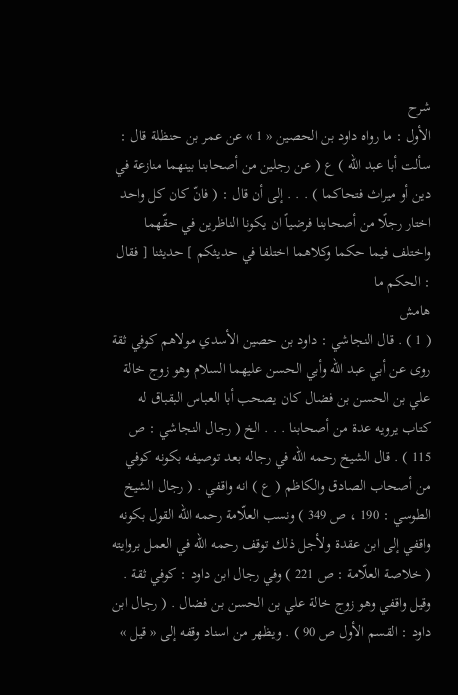شرح
الأول : ما رواه داود بن الحصين « 1 » عن عمر بن حنظلة قال : سألت أبا عبد الله ) ع ( عن رجلين من أصحابنا بينهما منازعة في دين أو ميراث فتحاكما ) . . . إلى أن قال : ( فانّ كان كل واحد اختار رجلًا من أصحابنا فرضياً ان يكونا الناظرين في حقّهما واختلف فيما حكما وكلاهما اختلفا في حديثكم ] حديثنا [ فقال : الحكم ما
هامش
( 1 ) . قال النجاشي : داود بن حصين الأسدي مولاهم كوفي ثقة روى عن أبي عبد الله وأبي الحسن عليهما السلام وهو زوج خالة علي بن الحسن بن فضال كان يصحب أبا العباس البقباق له كتاب يرويه عدة من أصحابنا . . . الخ ( رجال النجاشي : ص 115 ) . قال الشيخ رحمه الله في رجاله بعد توصيفه بكونه كوفي من أصحاب الصادق والكاظم ( ع ) انه واقفي . ( رجال الشيخ الطوسي : 190 ، ص 349 ) ونسب العلّامة رحمه الله القول بكونه واقفي إلى ابن عقدة ولأجل ذلك توقف رحمه الله في العمل بروايته ( خلاصة العلّامة : ص 221 ) وفي رجال ابن داود : كوفي ثقة .
وقيل واقفي وهو زوج خالة علي بن الحسن بن فضال . ( رجال ابن داود : القسم الأول ص 90 ) . ويظهر من اسناد وقفه إلى « قيل »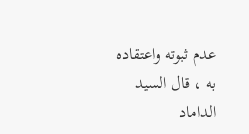عدم ثبوته واعتقاده به ، قال السيد الداماد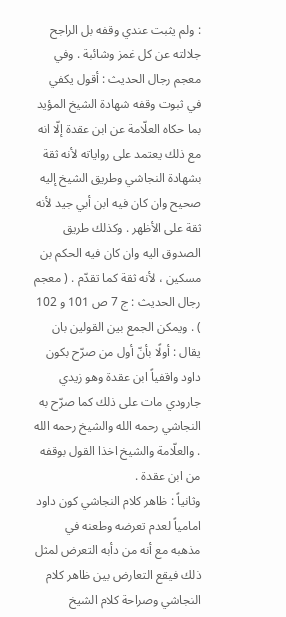: ولم يثبت عندي وقفه بل الراجح جلالته عن كل غمز وشائبة . وفي معجم رجال الحديث : أقول يكفي في ثبوت وقفه شهادة الشيخ المؤيد بما حكاه العلّامة عن ابن عقدة إلّا انه مع ذلك يعتمد على رواياته لأنه ثقة بشهادة النجاشي وطريق الشيخ إليه صحيح وان كان فيه ابن أبي جيد لأنه ثقة على الأظهر . وكذلك طريق الصدوق اليه وان كان فيه الحكم بن مسكين ، لأنه ثقة كما تقدّم . ( معجم رجال الحديث : ج 7 ص 101 و 102 ) . ويمكن الجمع بين القولين بان يقال : أولًا بأنّ أول من صرّح بكون داود واقفياً ابن عقدة وهو زيدي جارودي مات على ذلك كما صرّح به النجاشي رحمه الله والشيخ رحمه الله . والعلّامة والشيخ اخذا القول بوقفه من ابن عقدة .
وثانياً : ظاهر كلام النجاشي كون داود امامياً لعدم تعرضه وطعنه في مذهبه مع أنه من دأبه التعرض لمثل ذلك فيقع التعارض بين ظاهر كلام النجاشي وصراحة كلام الشيخ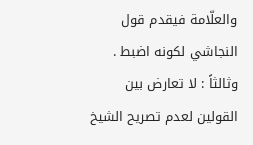والعلّامة فيقدم قول النجاشي لكونه اضبط . وثالثاً : لا تعارض بين القولين لعدم تصريح الشيخ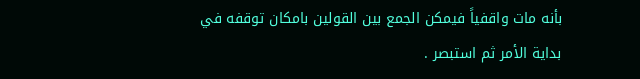بأنه مات واقفياً فيمكن الجمع بين القولين بامكان توقفه في بداية الأمر ثم استبصر .